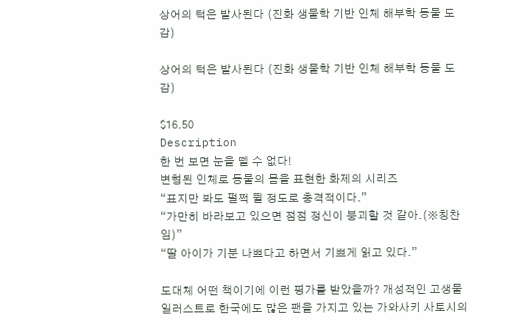상어의 턱은 발사된다 (진화 생물학 기반 인체 해부학 동물 도감)

상어의 턱은 발사된다 (진화 생물학 기반 인체 해부학 동물 도감)

$16.50
Description
한 번 보면 눈을 뗄 수 없다!
변형된 인체로 동물의 몸을 표현한 화제의 시리즈
“표지만 봐도 펄쩍 뛸 정도로 충격적이다.”
“가만히 바라보고 있으면 점점 정신이 붕괴할 것 같아.(※칭찬임)”
“딸 아이가 기분 나쁘다고 하면서 기쁘게 읽고 있다.”

도대체 어떤 책이기에 이런 평가를 받았을까? 개성적인 고생물 일러스트로 한국에도 많은 팬을 가지고 있는 가와사키 사토시의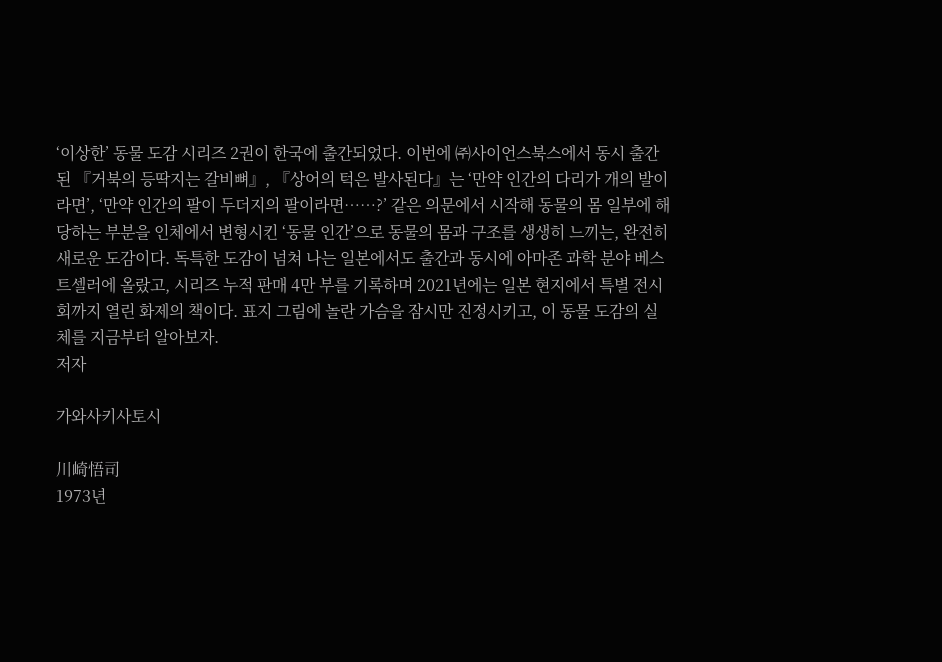‘이상한’ 동물 도감 시리즈 2권이 한국에 출간되었다. 이번에 ㈜사이언스북스에서 동시 출간된 『거북의 등딱지는 갈비뼈』, 『상어의 턱은 발사된다』는 ‘만약 인간의 다리가 개의 발이라면’, ‘만약 인간의 팔이 두더지의 팔이라면……?’ 같은 의문에서 시작해 동물의 몸 일부에 해당하는 부분을 인체에서 변형시킨 ‘동물 인간’으로 동물의 몸과 구조를 생생히 느끼는, 완전히 새로운 도감이다. 독특한 도감이 넘쳐 나는 일본에서도 출간과 동시에 아마존 과학 분야 베스트셀러에 올랐고, 시리즈 누적 판매 4만 부를 기록하며 2021년에는 일본 현지에서 특별 전시회까지 열린 화제의 책이다. 표지 그림에 놀란 가슴을 잠시만 진정시키고, 이 동물 도감의 실체를 지금부터 알아보자.
저자

가와사키사토시

川崎悟司
1973년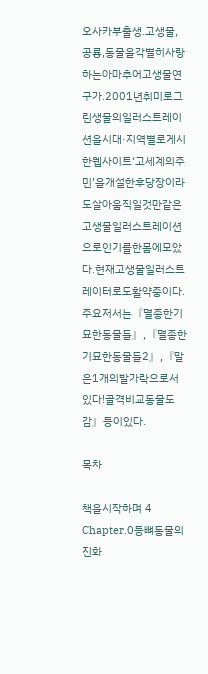오사카부출생.고생물,공룡,동물을각별히사랑하는아마추어고생물연구가.2001년취미로그린생물의일러스트레이션을시대·지역별로게시한웹사이트‘고세계의주민’을개설한후당장이라도살아움직일것만같은고생물일러스트레이션으로인기를한몸에모았다.현재고생물일러스트레이터로도활약중이다.주요저서는『멸종한기묘한동물들』,『멸종한기묘한동물들2』,『말은1개의발가락으로서있다!골격비교동물도감』등이있다.

목차

책을시작하며 4
Chapter.0등뼈동물의진화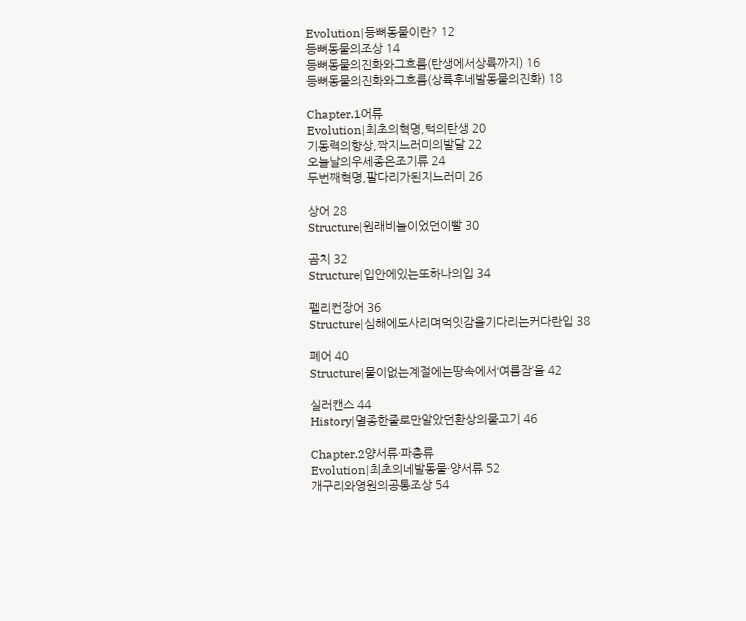Evolution|등뼈동물이란? 12
등뼈동물의조상 14
등뼈동물의진화와그흐름(탄생에서상륙까지) 16
등뼈동물의진화와그흐름(상륙후네발동물의진화) 18

Chapter.1어류
Evolution|최초의혁명,턱의탄생 20
기동력의향상,짝지느러미의발달 22
오늘날의우세종은조기류 24
두번째혁명,팔다리가된지느러미 26

상어 28
Structure|원래비늘이었던이빨 30

곰치 32
Structure|입안에있는또하나의입 34

펠리컨장어 36
Structure|심해에도사리며먹잇감을기다리는커다란입 38

폐어 40
Structure|물이없는계절에는땅속에서‘여름잠’을 42

실러캔스 44
History|멸종한줄로만알았던환상의물고기 46

Chapter.2양서류·파충류
Evolution|최초의네발동물·양서류 52
개구리와영원의공통조상 54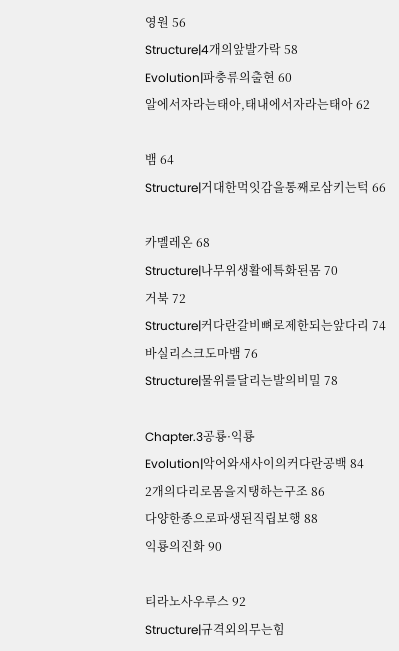영원 56
Structure|4개의앞발가락 58
Evolution|파충류의출현 60
알에서자라는태아,태내에서자라는태아 62

뱀 64
Structure|거대한먹잇감을통째로삼키는턱 66

카멜레온 68
Structure|나무위생활에특화된몸 70
거북 72
Structure|커다란갈비뼈로제한되는앞다리 74
바실리스크도마뱀 76
Structure|물위를달리는발의비밀 78

Chapter.3공룡·익룡
Evolution|악어와새사이의커다란공백 84
2개의다리로몸을지탱하는구조 86
다양한종으로파생된직립보행 88
익룡의진화 90

티라노사우루스 92
Structure|규격외의무는힘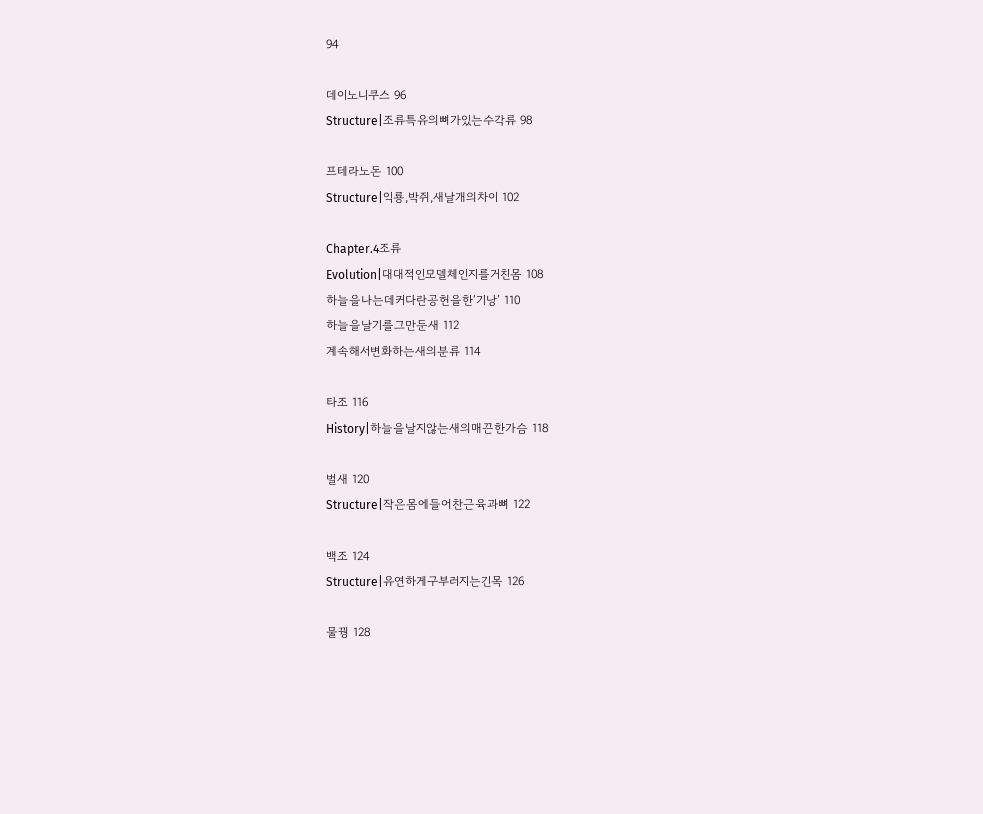94

데이노니쿠스 96
Structure|조류특유의뼈가있는수각류 98

프테라노돈 100
Structure|익룡,박쥐,새날개의차이 102

Chapter.4조류
Evolution|대대적인모델체인지를거친몸 108
하늘을나는데커다란공헌을한‘기낭’ 110
하늘을날기를그만둔새 112
계속해서변화하는새의분류 114

타조 116
History|하늘을날지않는새의매끈한가슴 118

벌새 120
Structure|작은몸에들어찬근육과뼈 122

백조 124
Structure|유연하게구부러지는긴목 126

물꿩 128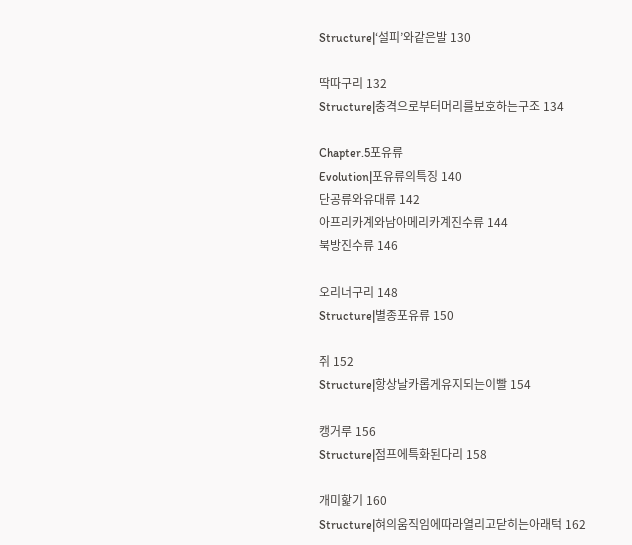Structure|‘설피’와같은발 130

딱따구리 132
Structure|충격으로부터머리를보호하는구조 134

Chapter.5포유류
Evolution|포유류의특징 140
단공류와유대류 142
아프리카계와남아메리카계진수류 144
북방진수류 146

오리너구리 148
Structure|별종포유류 150

쥐 152
Structure|항상날카롭게유지되는이빨 154

캥거루 156
Structure|점프에특화된다리 158

개미핥기 160
Structure|혀의움직임에따라열리고닫히는아래턱 162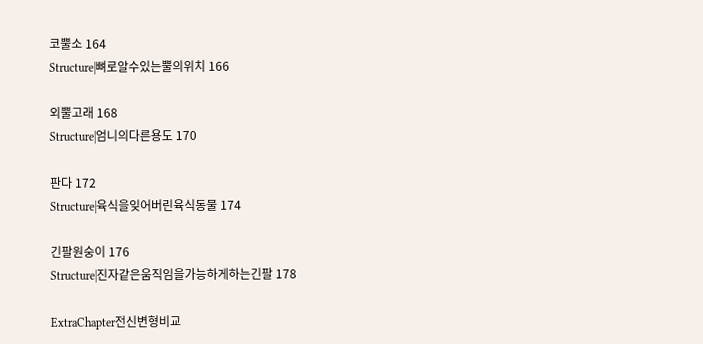코뿔소 164
Structure|뼈로알수있는뿔의위치 166

외뿔고래 168
Structure|엄니의다른용도 170

판다 172
Structure|육식을잊어버린육식동물 174

긴팔원숭이 176
Structure|진자같은움직임을가능하게하는긴팔 178

ExtraChapter전신변형비교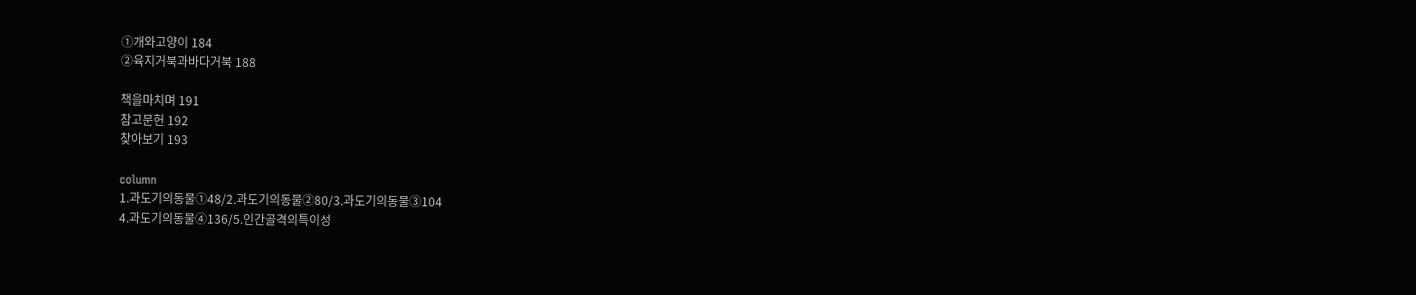①개와고양이 184
②육지거북과바다거북 188

책을마치며 191
참고문헌 192
찾아보기 193

column
1.과도기의동물①48/2.과도기의동물②80/3.과도기의동물③104
4.과도기의동물④136/5.인간골격의특이성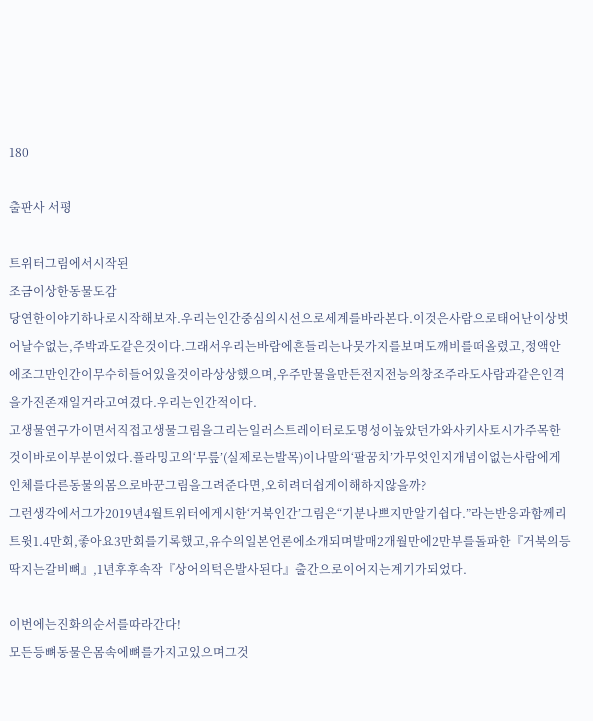180

출판사 서평

트위터그림에서시작된
조금이상한동물도감
당연한이야기하나로시작해보자.우리는인간중심의시선으로세계를바라본다.이것은사람으로태어난이상벗어날수없는,주박과도같은것이다.그래서우리는바람에흔들리는나뭇가지를보며도깨비를떠올렸고,정액안에조그만인간이무수히들어있을것이라상상했으며,우주만물을만든전지전능의창조주라도사람과같은인격을가진존재일거라고여겼다.우리는인간적이다.
고생물연구가이면서직접고생물그림을그리는일러스트레이터로도명성이높았던가와사키사토시가주목한것이바로이부분이었다.플라밍고의‘무릎’(실제로는발목)이나말의‘팔꿈치’가무엇인지개념이없는사람에게인체를다른동물의몸으로바꾼그림을그려준다면,오히려더쉽게이해하지않을까?
그런생각에서그가2019년4월트위터에게시한‘거북인간’그림은“기분나쁘지만알기쉽다.”라는반응과함께리트윗1.4만회,좋아요3만회를기록했고,유수의일본언론에소개되며발매2개월만에2만부를돌파한『거북의등딱지는갈비뼈』,1년후후속작『상어의턱은발사된다』출간으로이어지는계기가되었다.

이번에는진화의순서를따라간다!
모든등뼈동물은몸속에뼈를가지고있으며그것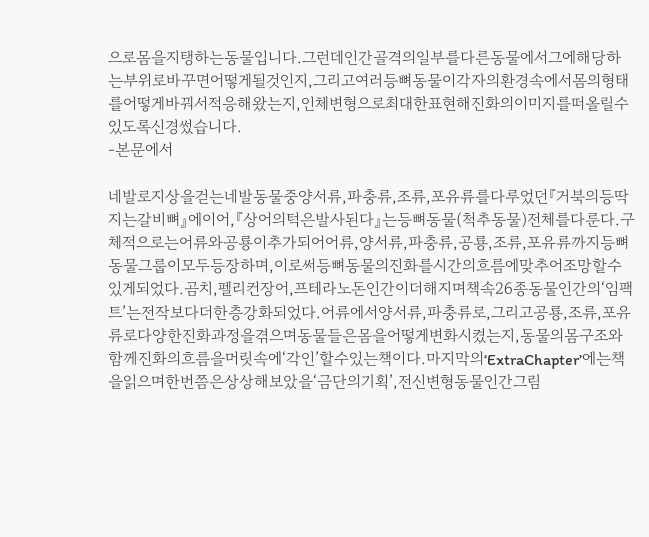으로몸을지탱하는동물입니다.그런데인간골격의일부를다른동물에서그에해당하는부위로바꾸면어떻게될것인지,그리고여러등뼈동물이각자의환경속에서몸의형태를어떻게바꿔서적응해왔는지,인체변형으로최대한표현해진화의이미지를떠올릴수있도록신경썼습니다.
-본문에서

네발로지상을걷는네발동물중양서류,파충류,조류,포유류를다루었던『거북의등딱지는갈비뼈』에이어,『상어의턱은발사된다』는등뼈동물(척추동물)전체를다룬다.구체적으로는어류와공룡이추가되어어류,양서류,파충류,공룡,조류,포유류까지등뼈동물그룹이모두등장하며,이로써등뼈동물의진화를시간의흐름에맞추어조망할수있게되었다.곰치,펠리컨장어,프테라노돈인간이더해지며책속26종동물인간의‘임팩트’는전작보다더한층강화되었다.어류에서양서류,파충류로,그리고공룡,조류,포유류로다양한진화과정을겪으며동물들은몸을어떻게변화시켰는지,동물의몸구조와함께진화의흐름을머릿속에‘각인’할수있는책이다.마지막의‘ExtraChapter’에는책을읽으며한번쯤은상상해보았을‘금단의기획’,전신변형동물인간그림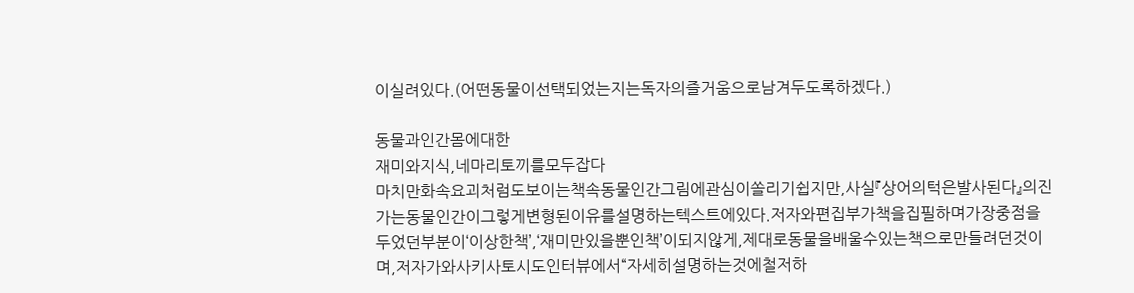이실려있다.(어떤동물이선택되었는지는독자의즐거움으로남겨두도록하겠다.)

동물과인간몸에대한
재미와지식,네마리토끼를모두잡다
마치만화속요괴처럼도보이는책속동물인간그림에관심이쏠리기쉽지만,사실『상어의턱은발사된다』의진가는동물인간이그렇게변형된이유를설명하는텍스트에있다.저자와편집부가책을집필하며가장중점을두었던부분이‘이상한책’,‘재미만있을뿐인책’이되지않게,제대로동물을배울수있는책으로만들려던것이며,저자가와사키사토시도인터뷰에서“자세히설명하는것에철저하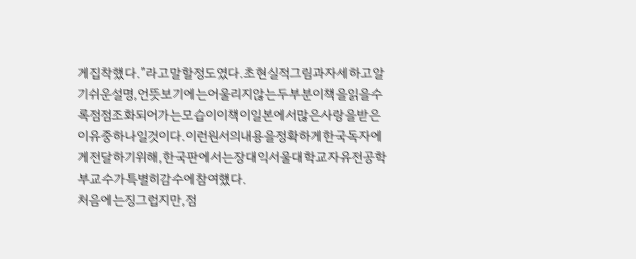게집착했다.”라고말할정도였다.초현실적그림과자세하고알기쉬운설명,언뜻보기에는어울리지않는두부분이책을읽을수록점점조화되어가는모습이이책이일본에서많은사랑을받은이유중하나일것이다.이런원서의내용을정확하게한국독자에게전달하기위해,한국판에서는장대익서울대학교자유전공학부교수가특별히감수에참여했다.
처음에는징그럽지만,점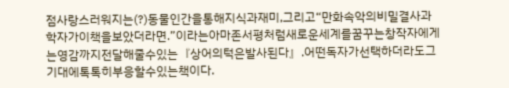점사랑스러워지는(?)동물인간을통해지식과재미,그리고“만화속악의비밀결사과학자가이책을보았더라면.”이라는아마존서평처럼새로운세계를꿈꾸는창작자에게는영감까지전달해줄수있는『상어의턱은발사된다』.어떤독자가선택하더라도그기대에톡톡히부응할수있는책이다.